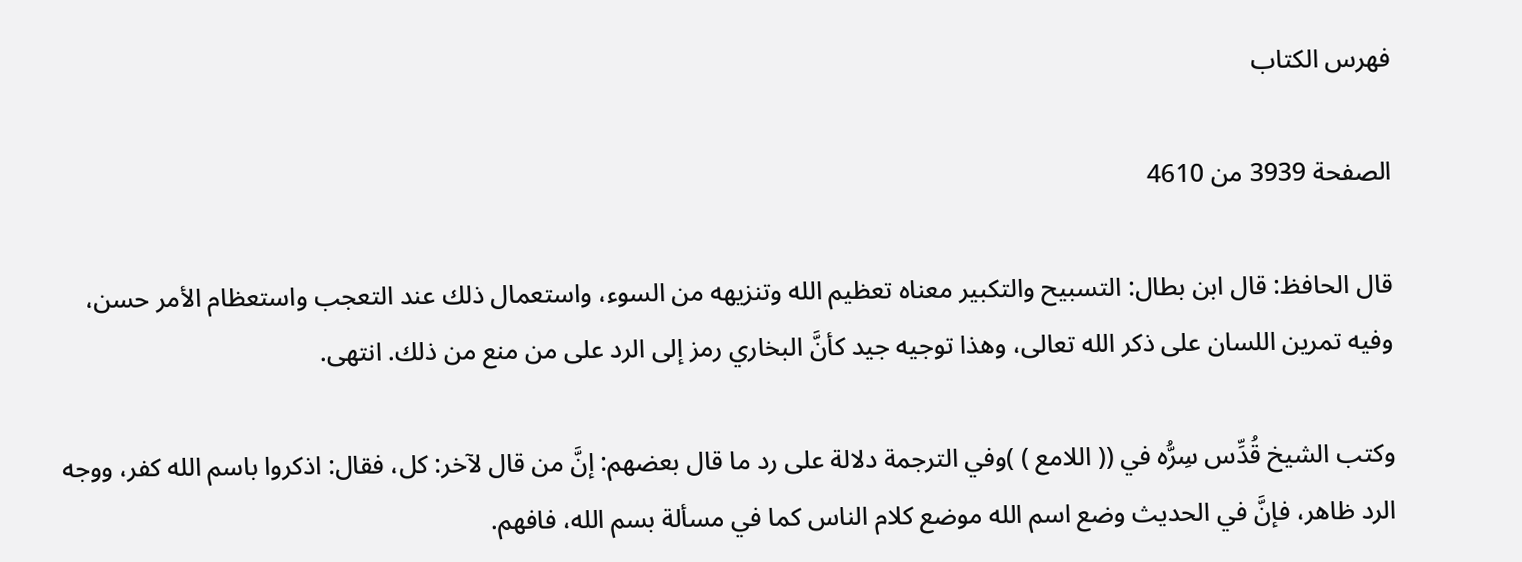فهرس الكتاب

الصفحة 3939 من 4610

قال الحافظ: قال ابن بطال: التسبيح والتكبير معناه تعظيم الله وتنزيهه من السوء، واستعمال ذلك عند التعجب واستعظام الأمر حسن، وفيه تمرين اللسان على ذكر الله تعالى، وهذا توجيه جيد كأنَّ البخاري رمز إلى الرد على من منع من ذلك. انتهى.

وكتب الشيخ قُدِّس سِرُّه في (( اللامع ) )وفي الترجمة دلالة على رد ما قال بعضهم: إنَّ من قال لآخر: كل، فقال: اذكروا باسم الله كفر، ووجه الرد ظاهر، فإنَّ في الحديث وضع اسم الله موضع كلام الناس كما في مسألة بسم الله، فافهم.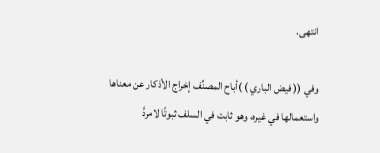انتهى.

وفي (( فيض الباري ) )أباح المصنِّف إخراج الأذكار عن معناها واستعمالها في غيره، وهو ثابت في السلف ثبوتًا لامردَّ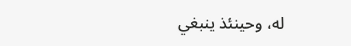له، وحينئذ ينبغي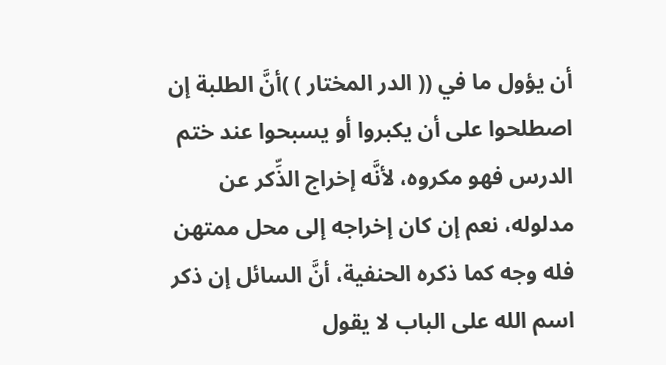أن يؤول ما في (( الدر المختار ) )أنَّ الطلبة إن اصطلحوا على أن يكبروا أو يسبحوا عند ختم الدرس فهو مكروه، لأنَّه إخراج الذِّكر عن مدلوله، نعم إن كان إخراجه إلى محل ممتهن فله وجه كما ذكره الحنفية، أنَّ السائل إن ذكر اسم الله على الباب لا يقول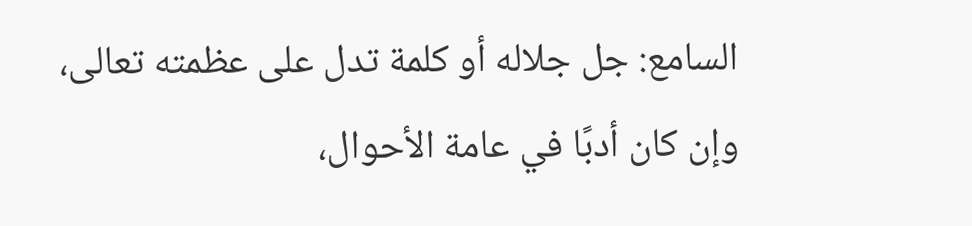السامع: جل جلاله أو كلمة تدل على عظمته تعالى، وإن كان أدبًا في عامة الأحوال،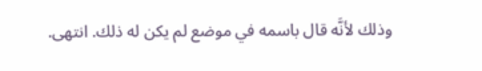وذلك لأنَّه قال باسمه في موضع لم يكن له ذلك. انتهى.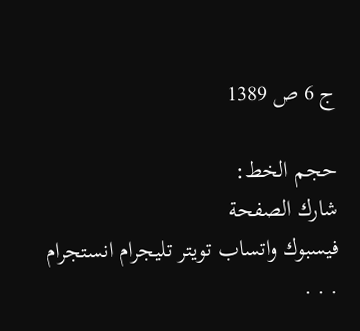ج 6 ص 1389

حجم الخط:
شارك الصفحة
فيسبوك واتساب تويتر تليجرام انستجرام
. . .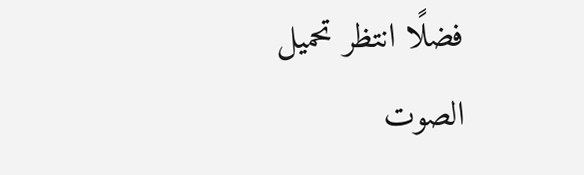فضلًا انتظر تحميل الصوت